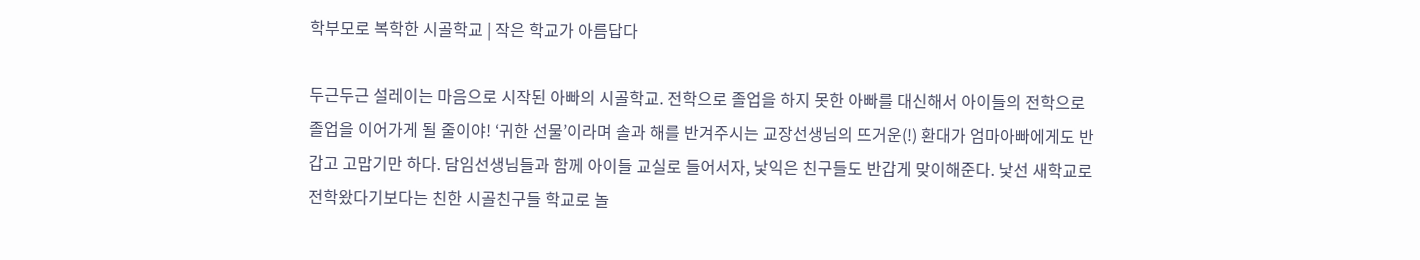학부모로 복학한 시골학교 | 작은 학교가 아름답다

두근두근 설레이는 마음으로 시작된 아빠의 시골학교. 전학으로 졸업을 하지 못한 아빠를 대신해서 아이들의 전학으로 졸업을 이어가게 될 줄이야! ‘귀한 선물’이라며 솔과 해를 반겨주시는 교장선생님의 뜨거운(!) 환대가 엄마아빠에게도 반갑고 고맙기만 하다. 담임선생님들과 함께 아이들 교실로 들어서자, 낯익은 친구들도 반갑게 맞이해준다. 낯선 새학교로 전학왔다기보다는 친한 시골친구들 학교로 놀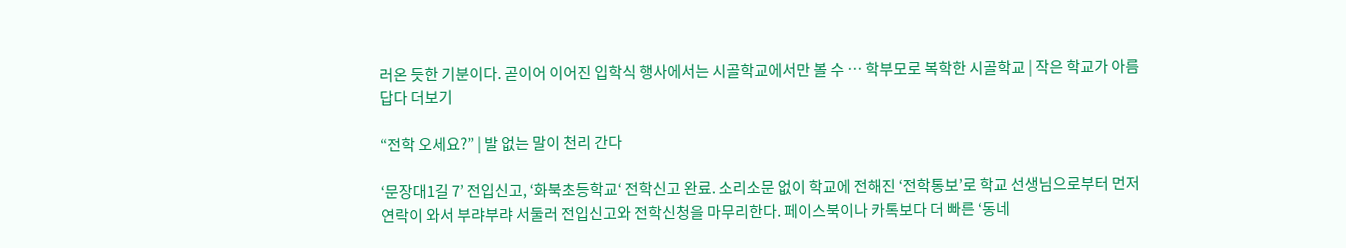러온 듯한 기분이다. 곧이어 이어진 입학식 행사에서는 시골학교에서만 볼 수 … 학부모로 복학한 시골학교 | 작은 학교가 아름답다 더보기

“전학 오세요?” | 발 없는 말이 천리 간다

‘문장대1길 7’ 전입신고, ‘화북초등학교‘ 전학신고 완료. 소리소문 없이 학교에 전해진 ‘전학통보’로 학교 선생님으로부터 먼저 연락이 와서 부랴부랴 서둘러 전입신고와 전학신청을 마무리한다. 페이스북이나 카톡보다 더 빠른 ‘동네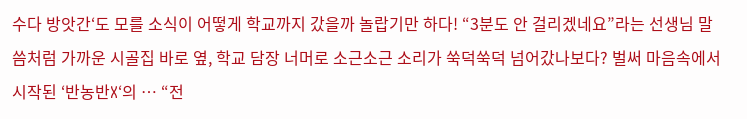수다 방앗간‘도 모를 소식이 어떻게 학교까지 갔을까 놀랍기만 하다! “3분도 안 걸리겠네요”라는 선생님 말씀처럼 가까운 시골집 바로 옆, 학교 담장 너머로 소근소근 소리가 쑥덕쑥덕 넘어갔나보다? 벌써 마음속에서 시작된 ‘반농반X‘의 … “전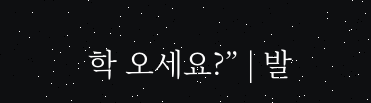학 오세요?” | 발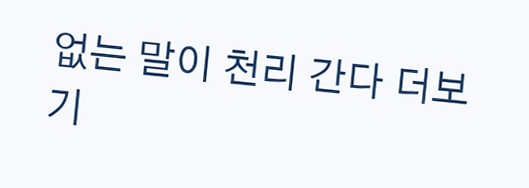없는 말이 천리 간다 더보기